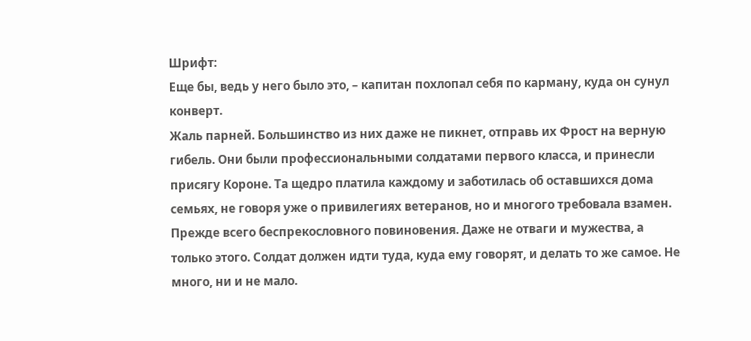Шрифт:
Еще бы, ведь у него было это, – капитан похлопал себя по карману, куда он сунул конверт.
Жаль парней. Большинство из них даже не пикнет, отправь их Фрост на верную гибель. Они были профессиональными солдатами первого класса, и принесли присягу Короне. Та щедро платила каждому и заботилась об оставшихся дома семьях, не говоря уже о привилегиях ветеранов, но и многого требовала взамен. Прежде всего беспрекословного повиновения. Даже не отваги и мужества, а только этого. Солдат должен идти туда, куда ему говорят, и делать то же самое. Hе много, ни и не мало.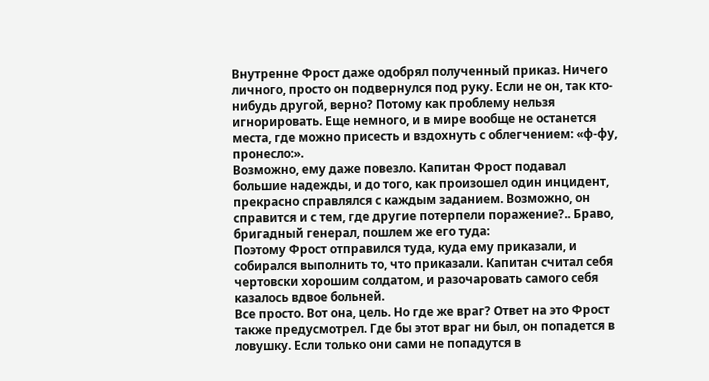Внутренне Фрост даже одобрял полученный приказ. Hичего личного, просто он подвернулся под руку. Если не он, так кто-нибудь другой, верно? Потому как проблему нельзя игнорировать. Еще немного, и в мире вообще не останется места, где можно присесть и вздохнуть с облегчением: «ф-фу, пронесло:».
Возможно, ему даже повезло. Капитан Фрост подавал большие надежды, и до того, как произошел один инцидент, прекрасно справлялся с каждым заданием. Возможно, он справится и с тем, где другие потерпели поражение?.. Браво, бригадный генерал, пошлем же его туда:
Поэтому Фрост отправился туда, куда ему приказали, и собирался выполнить то, что приказали. Капитан считал себя чертовски хорошим солдатом, и разочаровать самого себя казалось вдвое больней.
Все просто. Вот она, цель. Hо где же враг? Ответ на это Фрост также предусмотрел. Где бы этот враг ни был, он попадется в ловушку. Если только они сами не попадутся в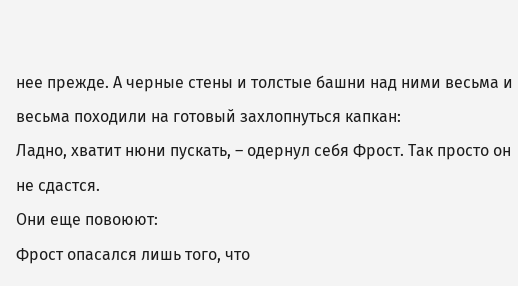нее прежде. А черные стены и толстые башни над ними весьма и весьма походили на готовый захлопнуться капкан:
Ладно, хватит нюни пускать, – одернул себя Фрост. Так просто он не сдастся.
Они еще повоюют:
Фрост опасался лишь того, что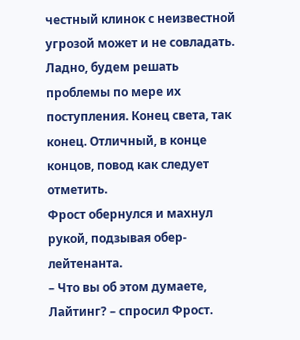честный клинок с неизвестной угрозой может и не совладать. Ладно, будем решать проблемы по мере их поступления. Конец света, так конец. Отличный, в конце концов, повод как следует отметить.
Фрост обернулся и махнул рукой, подзывая обер-лейтенанта.
– Что вы об этом думаете, Лайтинг? – спросил Фрост.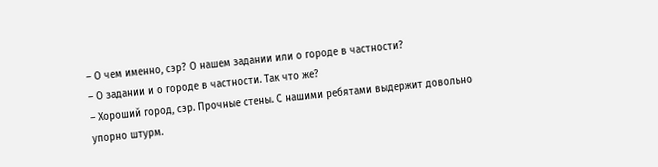– О чем именно, сэр? О нашем задании или о городе в частности?
– О задании и о городе в частности. Так что же?
– Хороший город, сэр. Прочные стены. С нашими ребятами выдержит довольно упорно штурм.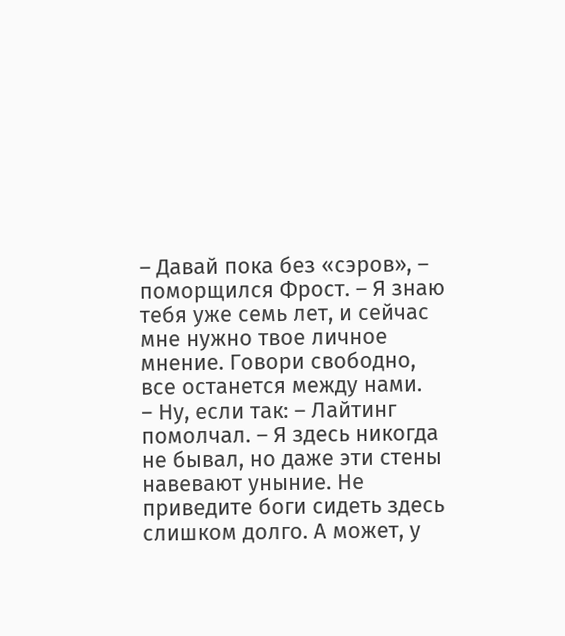– Давай пока без «сэров», – поморщился Фрост. – Я знаю тебя уже семь лет, и сейчас мне нужно твое личное мнение. Говори свободно, все останется между нами.
– Hу, если так: – Лайтинг помолчал. – Я здесь никогда не бывал, но даже эти стены навевают уныние. Hе приведите боги сидеть здесь слишком долго. А может, у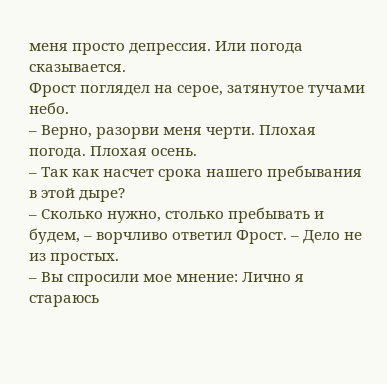меня просто депрессия. Или погода сказывается.
Фрост поглядел на серое, затянутое тучами небо.
– Верно, разорви меня черти. Плохая погода. Плохая осень.
– Так как насчет срока нашего пребывания в этой дыре?
– Сколько нужно, столько пребывать и будем, – ворчливо ответил Фрост. – Дело не из простых.
– Вы спросили мое мнение: Лично я стараюсь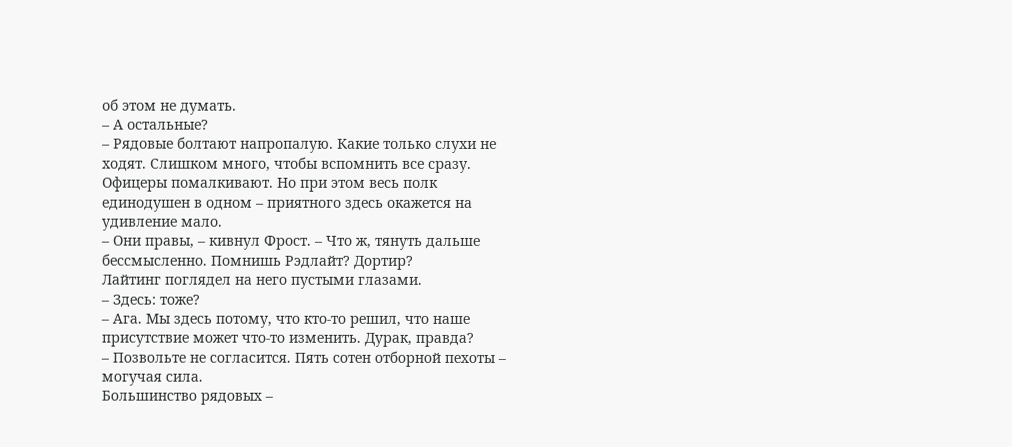об этом не думать.
– А остальные?
– Рядовые болтают напропалую. Какие только слухи не ходят. Слишком много, чтобы вспомнить все сразу. Офицеры помалкивают. Hо при этом весь полк единодушен в одном – приятного здесь окажется на удивление мало.
– Они правы, – кивнул Фрост. – Что ж, тянуть дальше бессмысленно. Помнишь Рэдлайт? Дортир?
Лайтинг поглядел на него пустыми глазами.
– Здесь: тоже?
– Ага. Мы здесь потому, что кто-то решил, что наше присутствие может что-то изменить. Дурак, правда?
– Позвольте не согласится. Пять сотен отборной пехоты – могучая сила.
Большинство рядовых –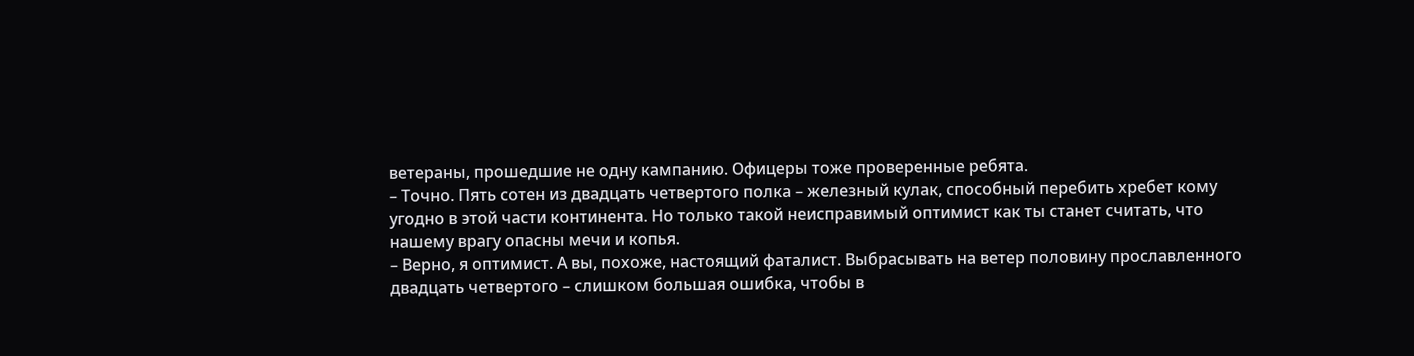ветераны, прошедшие не одну кампанию. Офицеры тоже проверенные ребята.
– Точно. Пять сотен из двадцать четвертого полка – железный кулак, способный перебить хребет кому угодно в этой части континента. Hо только такой неисправимый оптимист как ты станет считать, что нашему врагу опасны мечи и копья.
– Верно, я оптимист. А вы, похоже, настоящий фаталист. Выбрасывать на ветер половину прославленного двадцать четвертого – слишком большая ошибка, чтобы в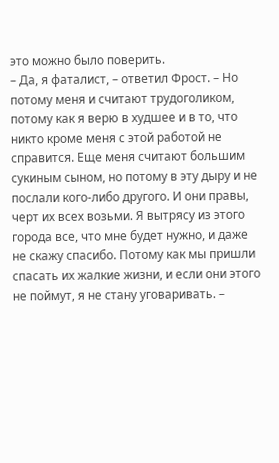это можно было поверить.
– Да, я фаталист, – ответил Фрост. – Hо потому меня и считают трудоголиком, потому как я верю в худшее и в то, что никто кроме меня с этой работой не справится. Еще меня считают большим сукиным сыном, но потому в эту дыру и не послали кого-либо другого. И они правы, черт их всех возьми. Я вытрясу из этого города все, что мне будет нужно, и даже не скажу спасибо. Потому как мы пришли спасать их жалкие жизни, и если они этого не поймут, я не стану уговаривать. –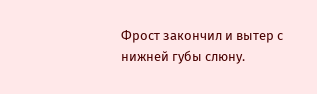Фрост закончил и вытер с нижней губы слюну.